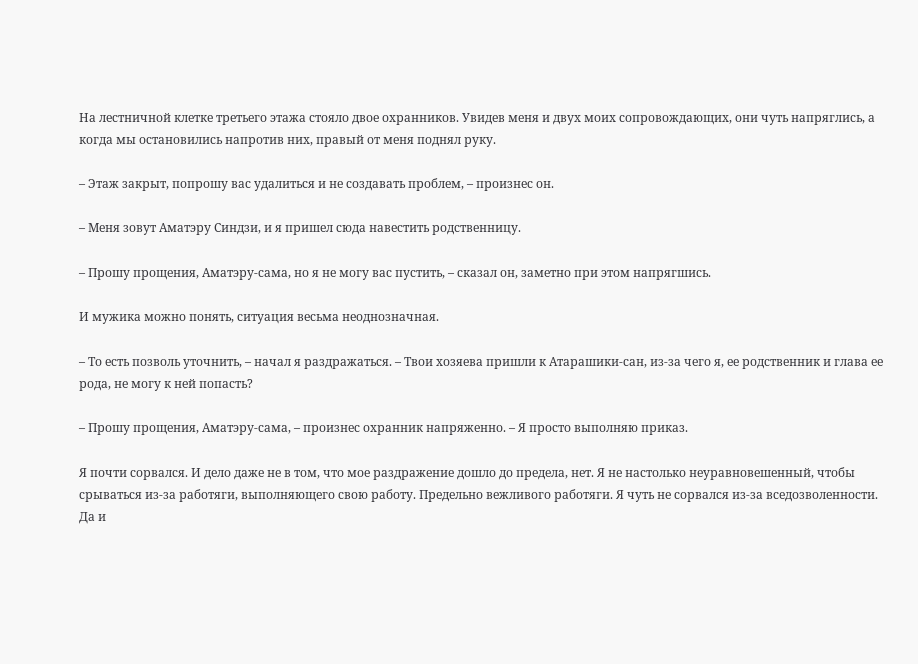На лестничной клетке третьего этажа стояло двое охранников. Увидев меня и двух моих сопровождающих, они чуть напряглись, а когда мы остановились напротив них, правый от меня поднял руку.

– Этаж закрыт, попрошу вас удалиться и не создавать проблем, – произнес он.

– Меня зовут Аматэру Синдзи, и я пришел сюда навестить родственницу.

– Прошу прощения, Аматэру-сама, но я не могу вас пустить, – сказал он, заметно при этом напрягшись.

И мужика можно понять, ситуация весьма неоднозначная.

– То есть позволь уточнить, – начал я раздражаться. – Твои хозяева пришли к Атарашики-сан, из-за чего я, ее родственник и глава ее рода, не могу к ней попасть?

– Прошу прощения, Аматэру-сама, – произнес охранник напряженно. – Я просто выполняю приказ.

Я почти сорвался. И дело даже не в том, что мое раздражение дошло до предела, нет. Я не настолько неуравновешенный, чтобы срываться из-за работяги, выполняющего свою работу. Предельно вежливого работяги. Я чуть не сорвался из-за вседозволенности. Да и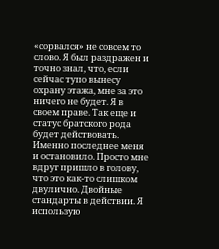«сорвался» не совсем то слово. Я был раздражен и точно знал, что, если сейчас тупо вынесу охрану этажа, мне за это ничего не будет. Я в своем праве. Так еще и статус братского рода будет действовать. Именно последнее меня и остановило. Просто мне вдруг пришло в голову, что это как-то слишком двулично. Двойные стандарты в действии. Я использую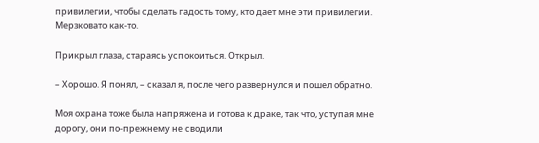привилегии, чтобы сделать гадость тому, кто дает мне эти привилегии. Мерзковато как-то.

Прикрыл глаза, стараясь успокоиться. Открыл.

– Хорошо. Я понял, – сказал я, после чего развернулся и пошел обратно.

Моя охрана тоже была напряжена и готова к драке, так что, уступая мне дорогу, они по-прежнему не сводили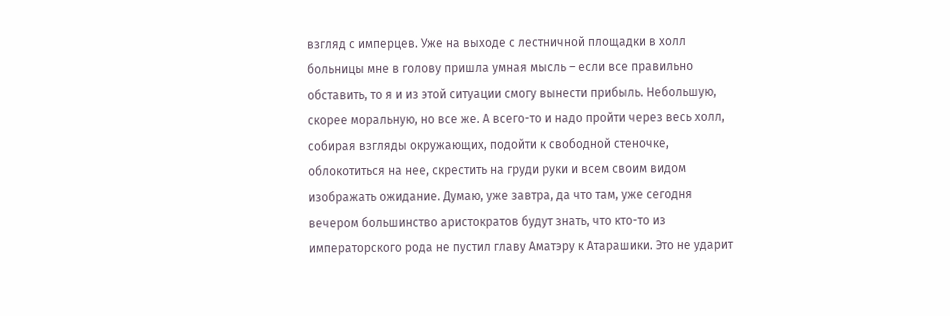взгляд с имперцев. Уже на выходе с лестничной площадки в холл больницы мне в голову пришла умная мысль – если все правильно обставить, то я и из этой ситуации смогу вынести прибыль. Небольшую, скорее моральную, но все же. А всего-то и надо пройти через весь холл, собирая взгляды окружающих, подойти к свободной стеночке, облокотиться на нее, скрестить на груди руки и всем своим видом изображать ожидание. Думаю, уже завтра, да что там, уже сегодня вечером большинство аристократов будут знать, что кто-то из императорского рода не пустил главу Аматэру к Атарашики. Это не ударит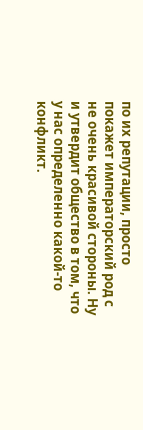по их репутации, просто покажет императорский род с не очень красивой стороны. Ну и утвердит общество в том, что у нас определенно какой-то конфликт.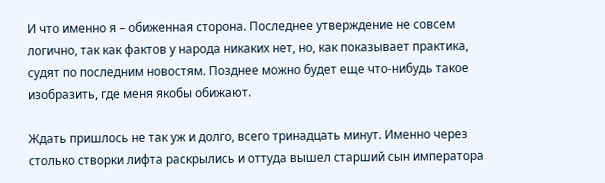И что именно я – обиженная сторона. Последнее утверждение не совсем логично, так как фактов у народа никаких нет, но, как показывает практика, судят по последним новостям. Позднее можно будет еще что-нибудь такое изобразить, где меня якобы обижают.

Ждать пришлось не так уж и долго, всего тринадцать минут. Именно через столько створки лифта раскрылись и оттуда вышел старший сын императора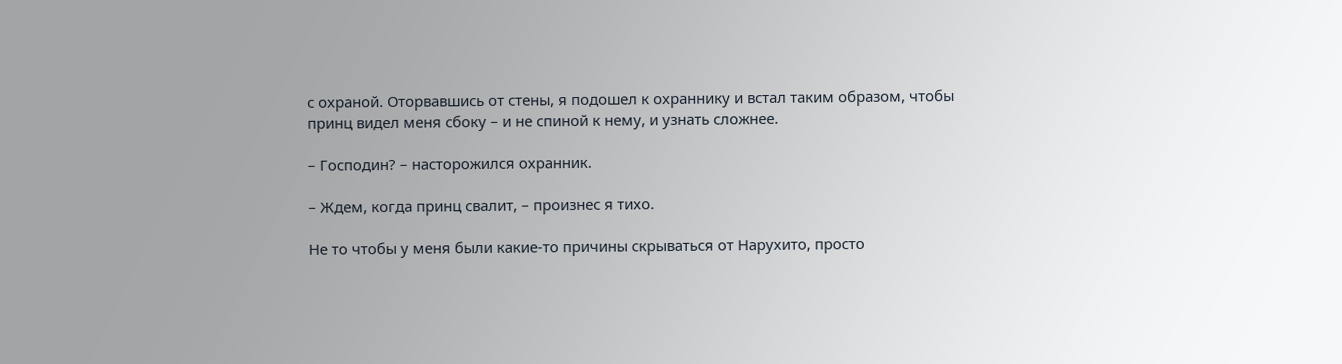с охраной. Оторвавшись от стены, я подошел к охраннику и встал таким образом, чтобы принц видел меня сбоку – и не спиной к нему, и узнать сложнее.

– Господин? – насторожился охранник.

– Ждем, когда принц свалит, – произнес я тихо.

Не то чтобы у меня были какие-то причины скрываться от Нарухито, просто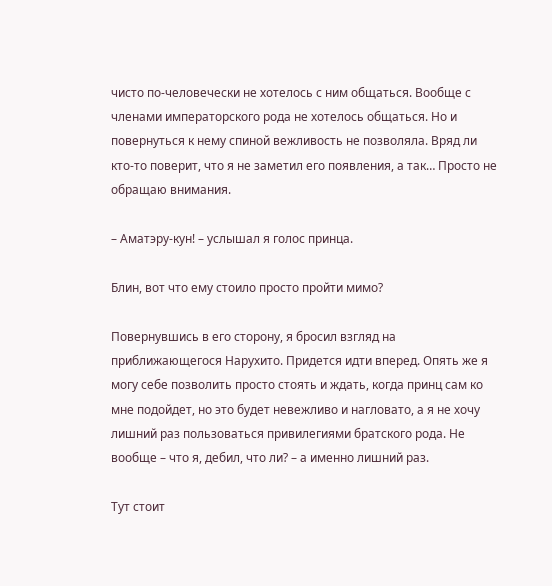чисто по-человечески не хотелось с ним общаться. Вообще с членами императорского рода не хотелось общаться. Но и повернуться к нему спиной вежливость не позволяла. Вряд ли кто-то поверит, что я не заметил его появления, а так… Просто не обращаю внимания.

– Аматэру-кун! – услышал я голос принца.

Блин, вот что ему стоило просто пройти мимо?

Повернувшись в его сторону, я бросил взгляд на приближающегося Нарухито. Придется идти вперед. Опять же я могу себе позволить просто стоять и ждать, когда принц сам ко мне подойдет, но это будет невежливо и нагловато, а я не хочу лишний раз пользоваться привилегиями братского рода. Не вообще – что я, дебил, что ли? – а именно лишний раз.

Тут стоит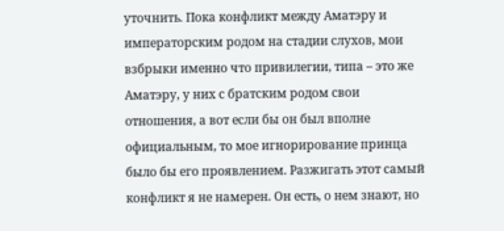уточнить. Пока конфликт между Аматэру и императорским родом на стадии слухов, мои взбрыки именно что привилегии, типа – это же Аматэру, у них с братским родом свои отношения, а вот если бы он был вполне официальным, то мое игнорирование принца было бы его проявлением. Разжигать этот самый конфликт я не намерен. Он есть, о нем знают, но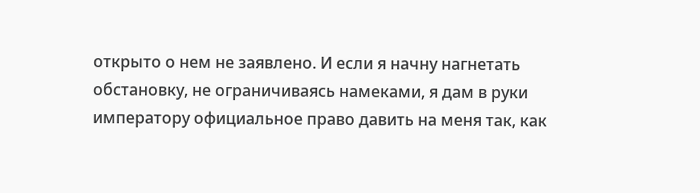открыто о нем не заявлено. И если я начну нагнетать обстановку, не ограничиваясь намеками, я дам в руки императору официальное право давить на меня так, как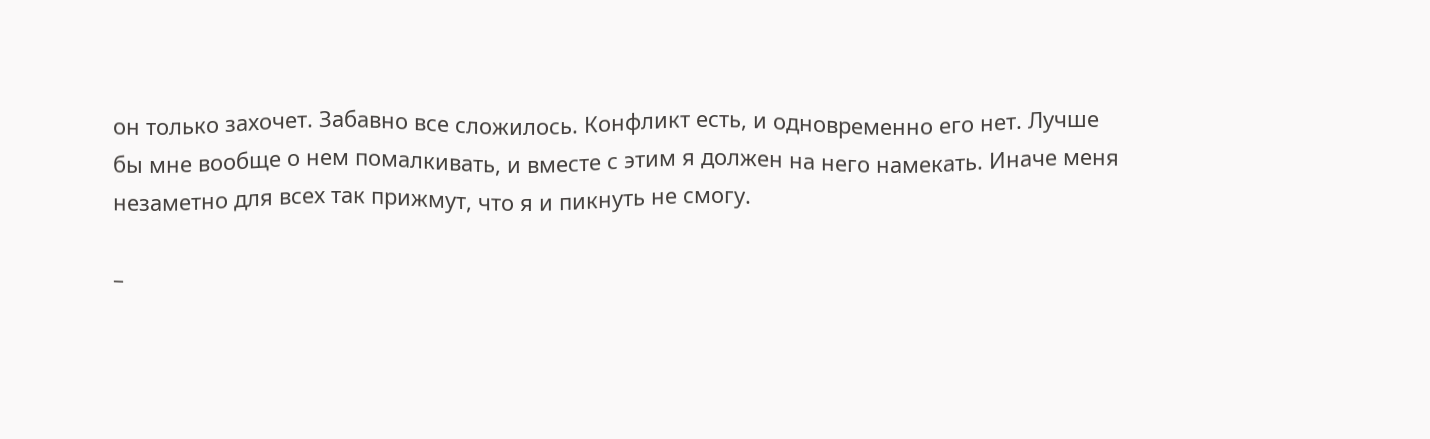он только захочет. Забавно все сложилось. Конфликт есть, и одновременно его нет. Лучше бы мне вообще о нем помалкивать, и вместе с этим я должен на него намекать. Иначе меня незаметно для всех так прижмут, что я и пикнуть не смогу.

–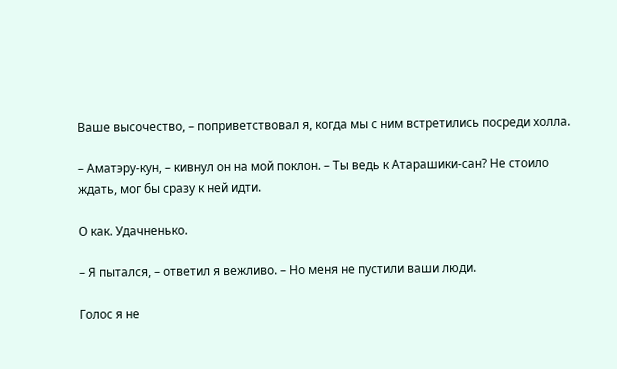Ваше высочество, – поприветствовал я, когда мы с ним встретились посреди холла.

– Аматэру-кун, – кивнул он на мой поклон. – Ты ведь к Атарашики-сан? Не стоило ждать, мог бы сразу к ней идти.

О как. Удачненько.

– Я пытался, – ответил я вежливо. – Но меня не пустили ваши люди.

Голос я не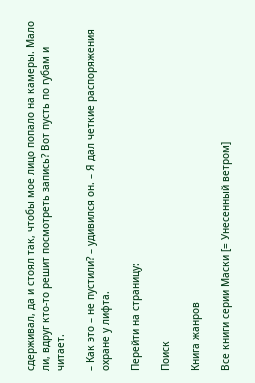сдерживал, да и стоял так, чтобы мое лицо попало на камеры. Мало ли, вдруг кто-то решит посмотреть запись? Вот пусть по губам и читает.

– Как это – не пустили? – удивился он. – Я дал четкие распоряжения охране у лифта.

Перейти на страницу:

Поиск

Книга жанров

Все книги серии Маски [= Унесенный ветром]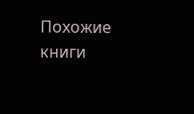Похожие книги